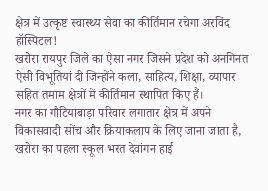क्षेत्र में उत्कृष्ट स्वास्थ्य सेवा का कीर्तिमान रचेगा अरविंद हॉस्पिटल!
खरोरा रायपुर जिले का ऐसा नगर जिसने प्रदेश को अनगिनत ऐसी विभूतियां दी जिन्होंने कला, साहित्य, शिक्षा, व्यापार सहित तमाम क्षेत्रों में कीर्तिमान स्थापित किए हैं।
नगर का गौटियाबाड़ा परिवार लगातार क्षेत्र में अपने विकासवादी सोंच और क्रियाकलाप के लिए जाना जाता है, खरोरा का पहला स्कूल भरत देवांगन हाई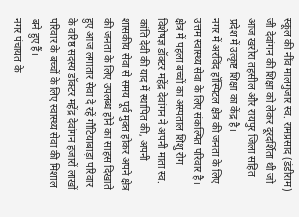स्कूल की नींव मालगुजार स्व. रामप्रसाद (डंडीराम) जी देवांगन की शिक्षा को लेकर दूरदर्शिता थी जो आज खरोरा तहसील और रायपुर जिला सहित प्रदेश में उत्कृष्ट शिक्षा का केंद्र है।
नगर में अरविंद हॉस्पिटल क्षेत्र की जनता के लिए उत्तम स्वास्थ्य सेवा के लिए संकल्पित परिवार है।
क्षेत्र में पहला बच्चों का अस्पताल शिशु रोग विशेषज्ञ डॉक्टर महेंद्र देवांगन ने अपनी माता स्व. कांति देवी की याद में स्थापित की, अपनी शासकीय सेवा से समय पूर्व मुक्त होकर अपने क्षेत्र की जनता के लिए उपलब्ध होने का साहस दिखाते हुए आज लगातार सेवा दे रहें गौटियाबाड़ा परिवार के वरिष्ठ सदस्य डॉक्टर महेंद्र देवांगन हजारों लाखों परिवार के बच्चों के लिए स्वास्थ्य सेवा की मिशाल बने हुए हैं।
नगर पंचायत के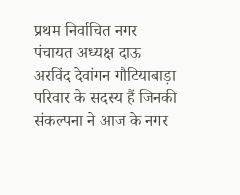प्रथम निर्वाचित नगर पंचायत अध्यक्ष दाऊ अरविंद देवांगन गौटियाबाड़ा परिवार के सदस्य हैं जिनकी संकल्पना ने आज के नगर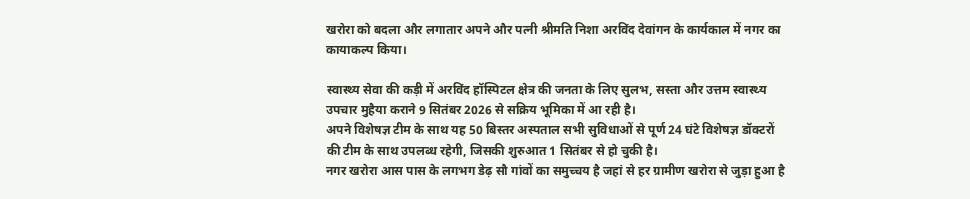खरोरा को बदला और लगातार अपने और पत्नी श्रीमति निशा अरविंद देवांगन के कार्यकाल में नगर का कायाकल्प किया।

स्वास्थ्य सेवा की कड़ी में अरविंद हॉस्पिटल क्षेत्र की जनता के लिए सुलभ, सस्ता और उत्तम स्वास्थ्य उपचार मुहैया कराने 9 सितंबर 2026 से सक्रिय भूमिका में आ रही है।
अपने विशेषज्ञ टीम के साथ यह 50 बिस्तर अस्पताल सभी सुविधाओं से पूर्ण 24 घंटे विशेषज्ञ डॉक्टरों की टीम के साथ उपलब्ध रहेगी, जिसकी शुरुआत 1 सितंबर से हो चुकी है।
नगर खरोरा आस पास के लगभग डेढ़ सौ गांवों का समुच्चय है जहां से हर ग्रामीण खरोरा से जुड़ा हुआ है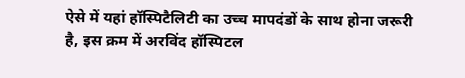ऐसे में यहां हॉस्पिटैलिटी का उच्च मापदंडों के साथ होना जरूरी है, इस क्रम में अरविंद हॉस्पिटल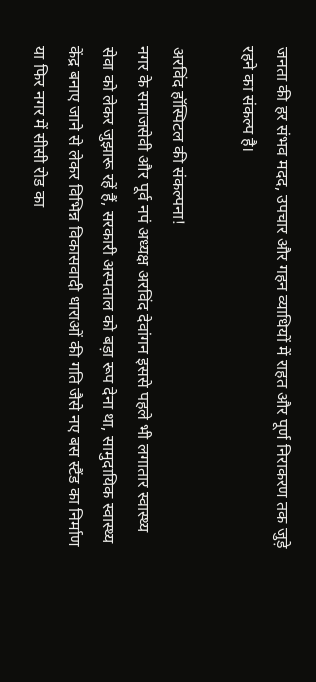जनता की हर संभव मदद, उपचार और गहन व्याधियों में राहत और पूर्ण निराकरण तक जुड़े रहने का संकल्प है।

अरविंद हॉस्पिटल की संकल्पना!
नगर के समाजसेवी और पूर्व नपं अध्यक्ष अरविंद देवांगन इससे पहले भी लगातार स्वास्थ्य सेवा को लेकर जुझारू रहें हैं, सरकारी अस्पताल को बड़ा रूप देना था, सामुदायिक स्वास्थ्य केंद्र बनाए जाने से लेकर विभिन्न विकासवादी धाराओं की गति जैसे नए बस स्टैंड का निर्माण या फिर नगर में सीसी रोड का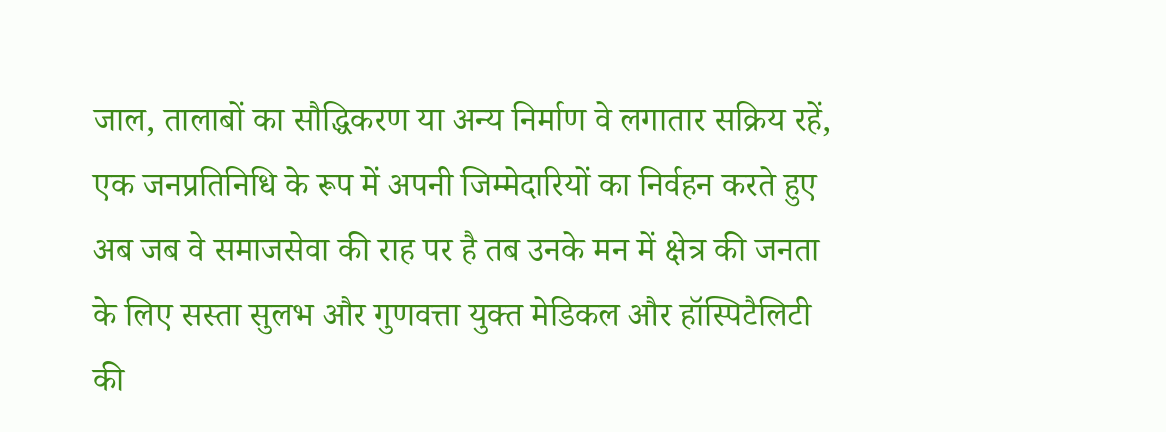जाल, तालाबों का सौद्धिकरण या अन्य निर्माण वे लगातार सक्रिय रहें, एक जनप्रतिनिधि के रूप में अपनी जिम्मेदारियों का निर्वहन करते हुए अब जब वे समाजसेवा की राह पर है तब उनके मन में क्षेत्र की जनता के लिए सस्ता सुलभ और गुणवत्ता युक्त मेडिकल और हॉस्पिटैलिटी की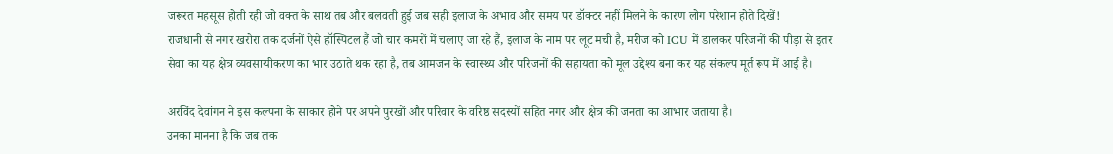जरूरत महसूस होती रही जो वक्त के साथ तब और बलवती हुई जब सही इलाज के अभाव और समय पर डॉक्टर नहीं मिलने के कारण लोग परेशान होते दिखें!
राजधानी से नगर खरोरा तक दर्जनों ऐसे हॉस्पिटल हैं जो चार कमरों में चलाए जा रहे हैं, इलाज के नाम पर लूट मची है, मरीज को ICU में डालकर परिजनों की पीड़ा से इतर सेवा का यह क्षेत्र व्यवसायीकरण का भार उठाते थक रहा है, तब आमजन के स्वास्थ्य और परिजनों की सहायता को मूल उद्देश्य बना कर यह संकल्प मूर्त रूप में आई है।

अरविंद देवांगन ने इस कल्पना के साकार होने पर अपने पुरखों और परिवार के वरिष्ठ सदस्यों सहित नगर और क्षेत्र की जनता का आभार जताया है।
उनका मानना है कि जब तक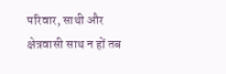परिवार, साथी और क्षेत्रवासी साथ न हों तब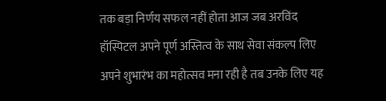तक बड़ा निर्णय सफल नहीं होता आज जब अरविंद हॉस्पिटल अपने पूर्ण अस्तित्व के साथ सेवा संकल्प लिए अपने शुभारंभ का महोत्सव मना रही है तब उनके लिए यह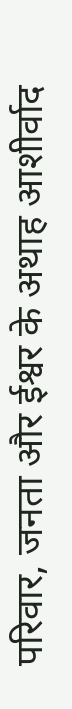परिवार, जनता और ईश्वर के अथाह आशीर्वाद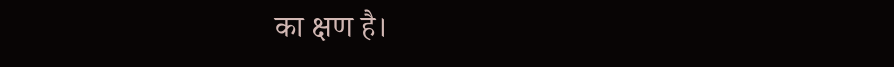का क्षण है।